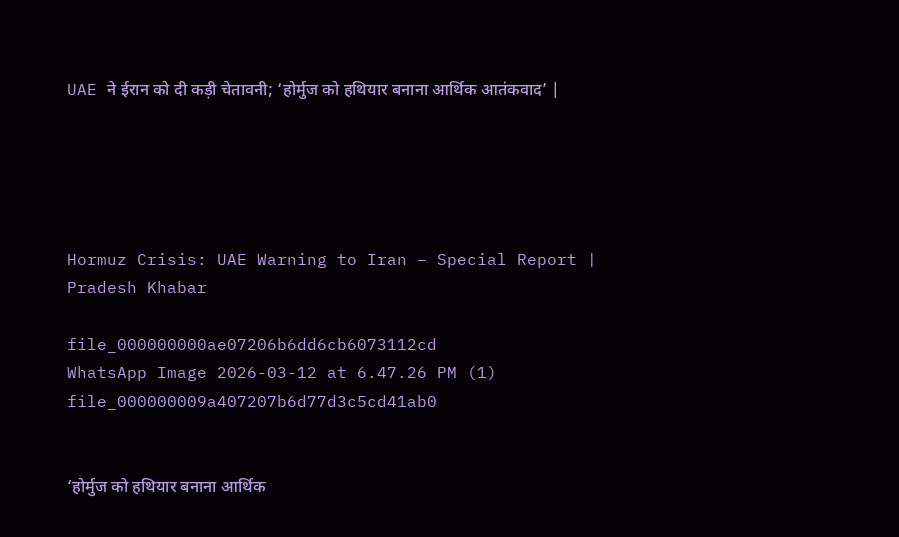UAE ने ईरान को दी कड़ी चेतावनी; ‘होर्मुज को हथियार बनाना आर्थिक आतंकवाद’ |





Hormuz Crisis: UAE Warning to Iran – Special Report | Pradesh Khabar

file_000000000ae07206b6dd6cb6073112cd
WhatsApp Image 2026-03-12 at 6.47.26 PM (1)
file_000000009a407207b6d77d3c5cd41ab0


‘होर्मुज को हथियार बनाना आर्थिक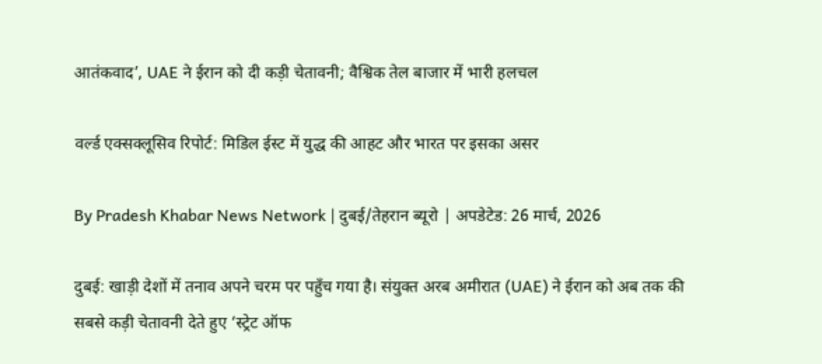आतंकवाद’, UAE ने ईरान को दी कड़ी चेतावनी; वैश्विक तेल बाजार में भारी हलचल

वर्ल्ड एक्सक्लूसिव रिपोर्ट: मिडिल ईस्ट में युद्ध की आहट और भारत पर इसका असर

By Pradesh Khabar News Network | दुबई/तेहरान ब्यूरो | अपडेटेड: 26 मार्च, 2026

दुबई: खाड़ी देशों में तनाव अपने चरम पर पहुँच गया है। संयुक्त अरब अमीरात (UAE) ने ईरान को अब तक की सबसे कड़ी चेतावनी देते हुए ‘स्ट्रेट ऑफ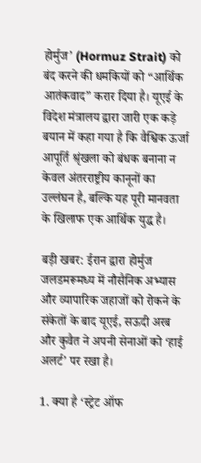होर्मुज’ (Hormuz Strait) को बंद करने की धमकियों को “आर्थिक आतंकवाद” करार दिया है। यूएई के विदेश मंत्रालय द्वारा जारी एक कड़े बयान में कहा गया है कि वैश्विक ऊर्जा आपूर्ति श्रृंखला को बंधक बनाना न केवल अंतरराष्ट्रीय कानूनों का उल्लंघन है, बल्कि यह पूरी मानवता के खिलाफ एक आर्थिक युद्ध है।

बड़ी खबर: ईरान द्वारा होर्मुज जलडमरूमध्य में नौसैनिक अभ्यास और व्यापारिक जहाजों को रोकने के संकेतों के बाद यूएई, सऊदी अरब और कुवैत ने अपनी सेनाओं को ‘हाई अलर्ट’ पर रखा है।

1. क्या है ‘स्ट्रेट ऑफ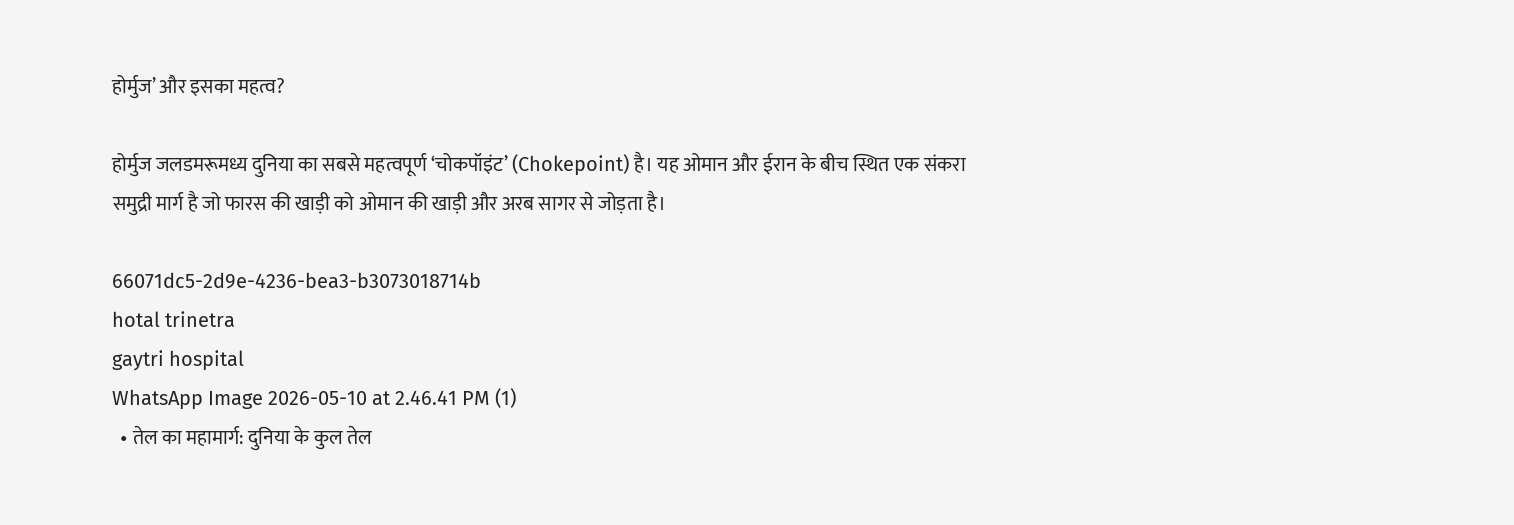होर्मुज’ और इसका महत्व?

होर्मुज जलडमरूमध्य दुनिया का सबसे महत्वपूर्ण ‘चोकपॉइंट’ (Chokepoint) है। यह ओमान और ईरान के बीच स्थित एक संकरा समुद्री मार्ग है जो फारस की खाड़ी को ओमान की खाड़ी और अरब सागर से जोड़ता है।

66071dc5-2d9e-4236-bea3-b3073018714b
hotal trinetra
gaytri hospital
WhatsApp Image 2026-05-10 at 2.46.41 PM (1)
  • तेल का महामार्ग: दुनिया के कुल तेल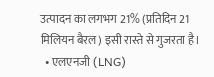उत्पादन का लगभग 21% (प्रतिदिन 21 मिलियन बैरल) इसी रास्ते से गुजरता है।
  • एलएनजी (LNG)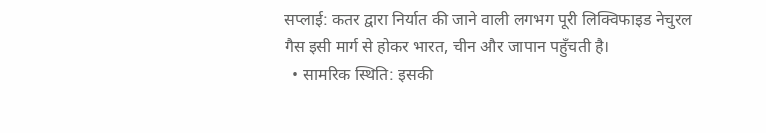सप्लाई: कतर द्वारा निर्यात की जाने वाली लगभग पूरी लिक्विफाइड नेचुरल गैस इसी मार्ग से होकर भारत, चीन और जापान पहुँचती है।
  • सामरिक स्थिति: इसकी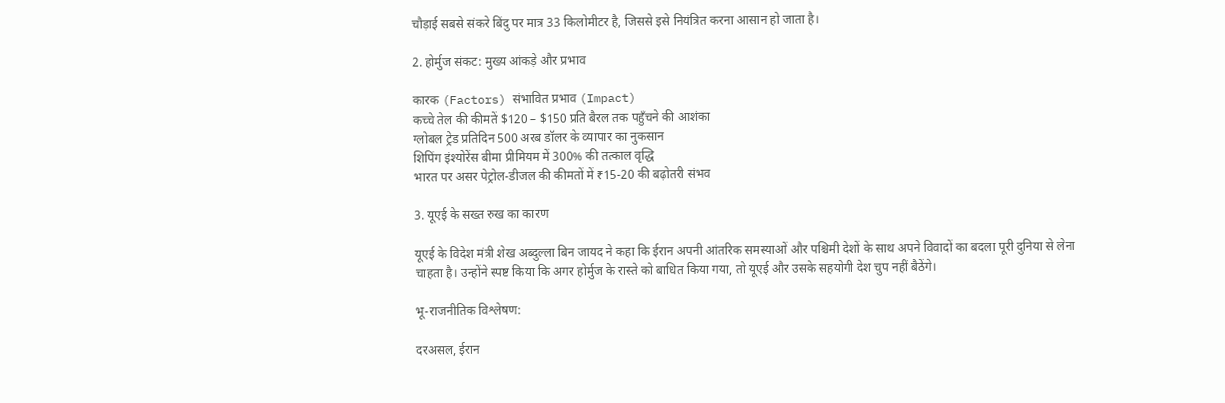चौड़ाई सबसे संकरे बिंदु पर मात्र 33 किलोमीटर है, जिससे इसे नियंत्रित करना आसान हो जाता है।

2. होर्मुज संकट: मुख्य आंकड़े और प्रभाव

कारक (Factors) संभावित प्रभाव (Impact)
कच्चे तेल की कीमतें $120 – $150 प्रति बैरल तक पहुँचने की आशंका
ग्लोबल ट्रेड प्रतिदिन 500 अरब डॉलर के व्यापार का नुकसान
शिपिंग इंश्योरेंस बीमा प्रीमियम में 300% की तत्काल वृद्धि
भारत पर असर पेट्रोल-डीजल की कीमतों में ₹15-20 की बढ़ोतरी संभव

3. यूएई के सख्त रुख का कारण

यूएई के विदेश मंत्री शेख अब्दुल्ला बिन जायद ने कहा कि ईरान अपनी आंतरिक समस्याओं और पश्चिमी देशों के साथ अपने विवादों का बदला पूरी दुनिया से लेना चाहता है। उन्होंने स्पष्ट किया कि अगर होर्मुज के रास्ते को बाधित किया गया, तो यूएई और उसके सहयोगी देश चुप नहीं बैठेंगे।

भू-राजनीतिक विश्लेषण:

दरअसल, ईरान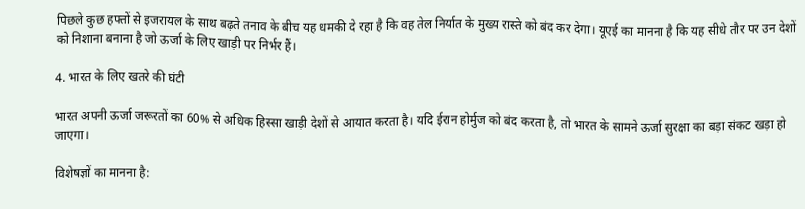पिछले कुछ हफ्तों से इजरायल के साथ बढ़ते तनाव के बीच यह धमकी दे रहा है कि वह तेल निर्यात के मुख्य रास्ते को बंद कर देगा। यूएई का मानना है कि यह सीधे तौर पर उन देशों को निशाना बनाना है जो ऊर्जा के लिए खाड़ी पर निर्भर हैं।

4. भारत के लिए खतरे की घंटी

भारत अपनी ऊर्जा जरूरतों का 60% से अधिक हिस्सा खाड़ी देशों से आयात करता है। यदि ईरान होर्मुज को बंद करता है, तो भारत के सामने ऊर्जा सुरक्षा का बड़ा संकट खड़ा हो जाएगा।

विशेषज्ञों का मानना है: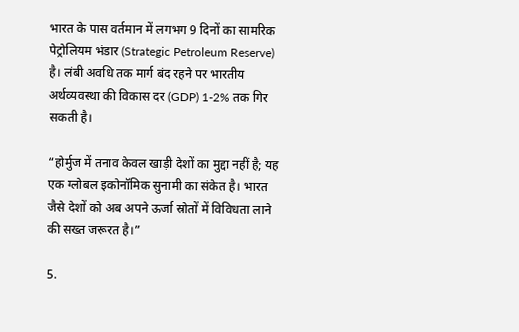भारत के पास वर्तमान में लगभग 9 दिनों का सामरिक पेट्रोलियम भंडार (Strategic Petroleum Reserve) है। लंबी अवधि तक मार्ग बंद रहने पर भारतीय अर्थव्यवस्था की विकास दर (GDP) 1-2% तक गिर सकती है।

“होर्मुज में तनाव केवल खाड़ी देशों का मुद्दा नहीं है; यह एक ग्लोबल इकोनॉमिक सुनामी का संकेत है। भारत जैसे देशों को अब अपने ऊर्जा स्रोतों में विविधता लाने की सख्त जरूरत है।”

5.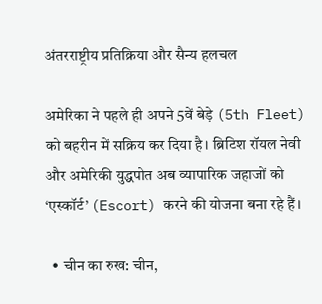अंतरराष्ट्रीय प्रतिक्रिया और सैन्य हलचल

अमेरिका ने पहले ही अपने 5वें बेड़े (5th Fleet) को बहरीन में सक्रिय कर दिया है। ब्रिटिश रॉयल नेवी और अमेरिकी युद्धपोत अब व्यापारिक जहाजों को ‘एस्कॉर्ट’ (Escort) करने की योजना बना रहे हैं।

  • चीन का रुख: चीन,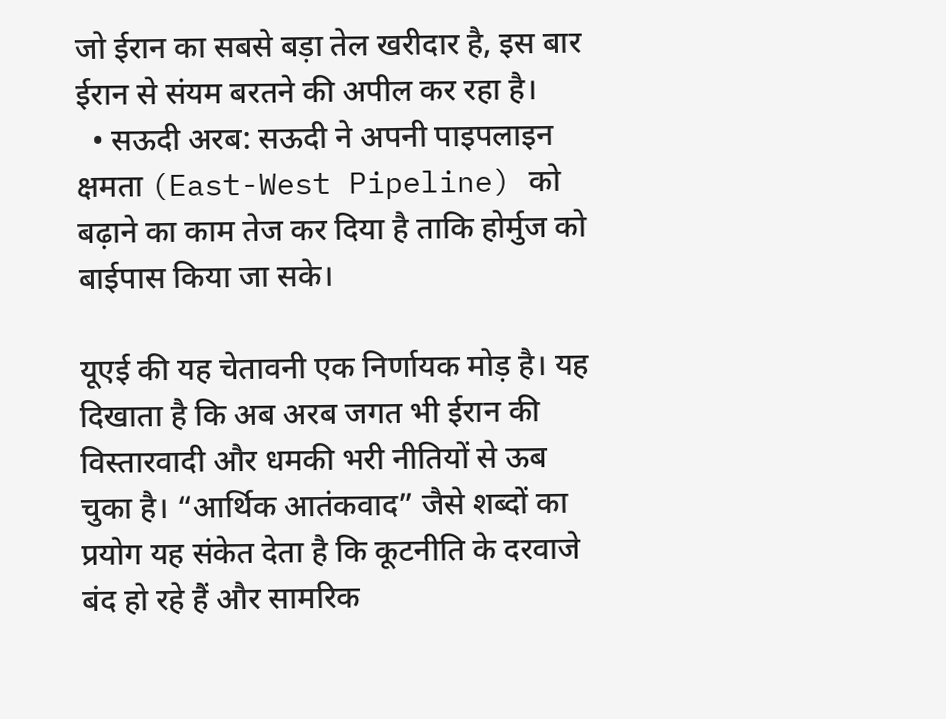जो ईरान का सबसे बड़ा तेल खरीदार है, इस बार ईरान से संयम बरतने की अपील कर रहा है।
  • सऊदी अरब: सऊदी ने अपनी पाइपलाइन क्षमता (East-West Pipeline) को बढ़ाने का काम तेज कर दिया है ताकि होर्मुज को बाईपास किया जा सके।

यूएई की यह चेतावनी एक निर्णायक मोड़ है। यह दिखाता है कि अब अरब जगत भी ईरान की विस्तारवादी और धमकी भरी नीतियों से ऊब चुका है। “आर्थिक आतंकवाद” जैसे शब्दों का प्रयोग यह संकेत देता है कि कूटनीति के दरवाजे बंद हो रहे हैं और सामरिक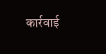कार्रवाई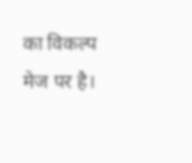का विकल्प मेज पर है।